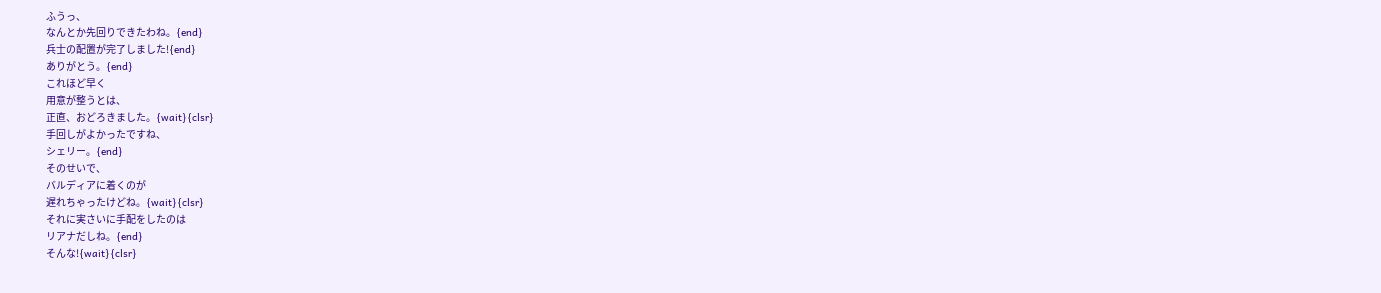ふうっ、
なんとか先回りできたわね。{end}
兵士の配置が完了しました!{end}
ありがとう。{end}
これほど早く
用意が整うとは、
正直、おどろきました。{wait}{clsr}
手回しがよかったですね、
シェリー。{end}
そのせいで、
バルディアに着くのが
遅れちゃったけどね。{wait}{clsr}
それに実さいに手配をしたのは
リアナだしね。{end}
そんな!{wait}{clsr}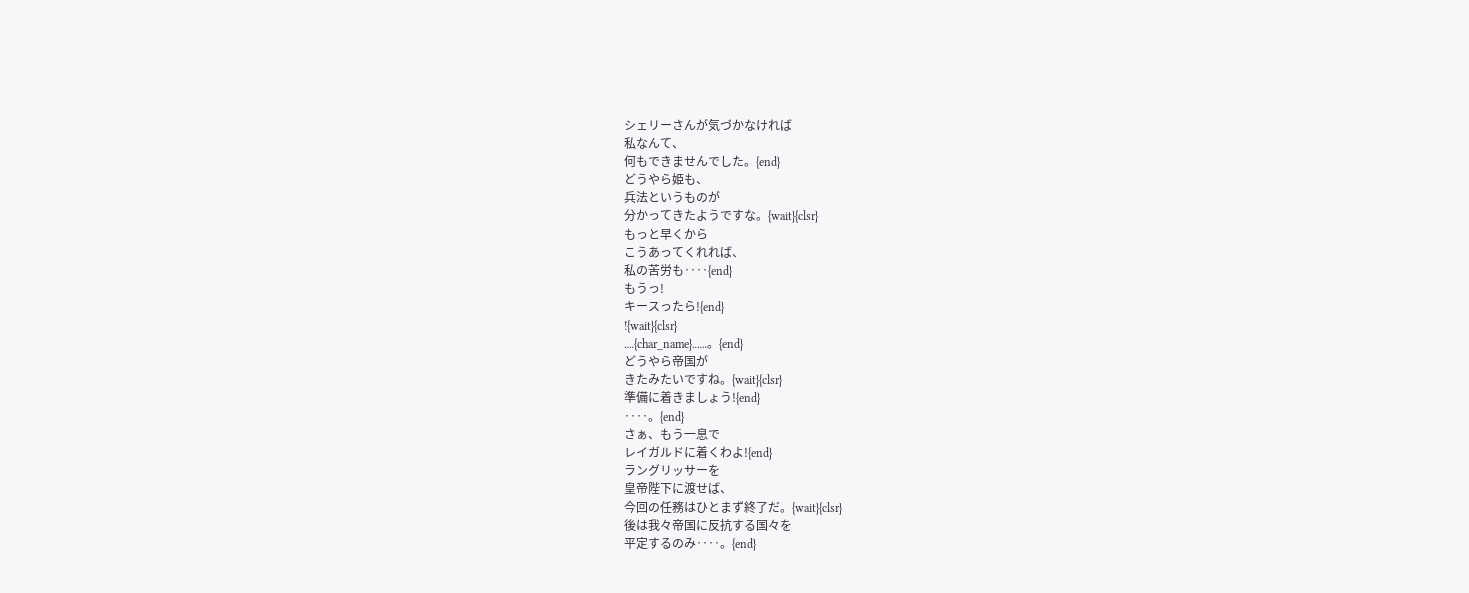シェリーさんが気づかなければ
私なんて、
何もできませんでした。{end}
どうやら姫も、
兵法というものが
分かってきたようですな。{wait}{clsr}
もっと早くから
こうあってくれれば、
私の苦労も‥‥{end}
もうっ!
キースったら!{end}
!{wait}{clsr}
‥‥{char_name}‥‥‥。{end}
どうやら帝国が
きたみたいですね。{wait}{clsr}
準備に着きましょう!{end}
‥‥。{end}
さぁ、もう一息で
レイガルドに着くわよ!{end}
ラングリッサーを
皇帝陛下に渡せば、
今回の任務はひとまず終了だ。{wait}{clsr}
後は我々帝国に反抗する国々を
平定するのみ‥‥。{end}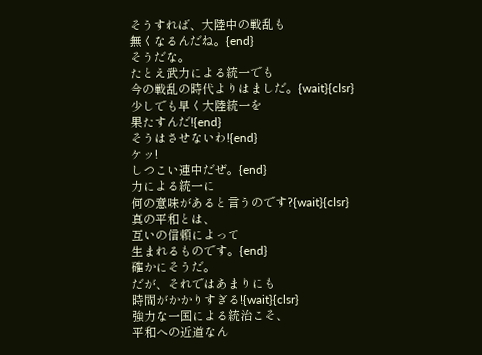そうすれば、大陸中の戦乱も
無くなるんだね。{end}
そうだな。
たとえ武力による統一でも
今の戦乱の時代よりはましだ。{wait}{clsr}
少しでも早く大陸統一を
果たすんだ!{end}
そうはさせないわ!{end}
ケッ!
しつこい連中だぜ。{end}
力による統一に
何の意味があると言うのです?{wait}{clsr}
真の平和とは、
互いの信頼によって
生まれるものです。{end}
確かにそうだ。
だが、それではあまりにも
時間がかかりすぎる!{wait}{clsr}
強力な一国による統治こそ、
平和への近道なん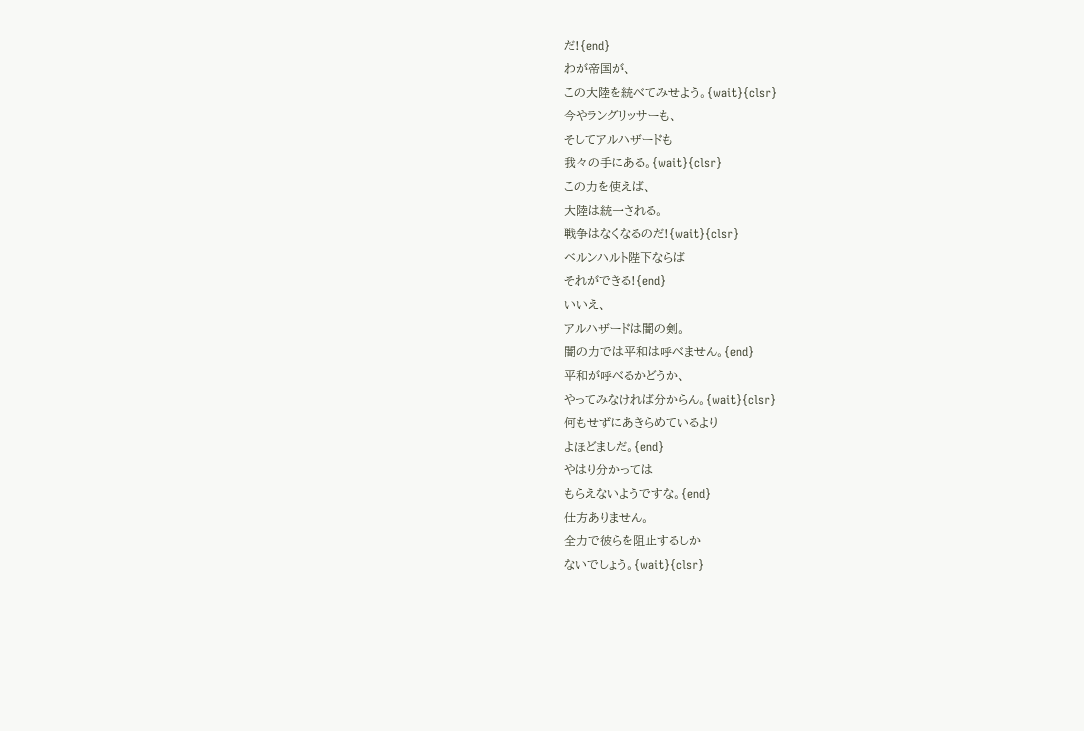だ!{end}
わが帝国が、
この大陸を統べてみせよう。{wait}{clsr}
今やラングリッサーも、
そしてアルハザードも
我々の手にある。{wait}{clsr}
この力を使えば、
大陸は統一される。
戦争はなくなるのだ!{wait}{clsr}
ベルンハルト陛下ならば
それができる!{end}
いいえ、
アルハザードは闇の剣。
闇の力では平和は呼べません。{end}
平和が呼べるかどうか、
やってみなければ分からん。{wait}{clsr}
何もせずにあきらめているより
よほどましだ。{end}
やはり分かっては
もらえないようですな。{end}
仕方ありません。
全力で彼らを阻止するしか
ないでしょう。{wait}{clsr}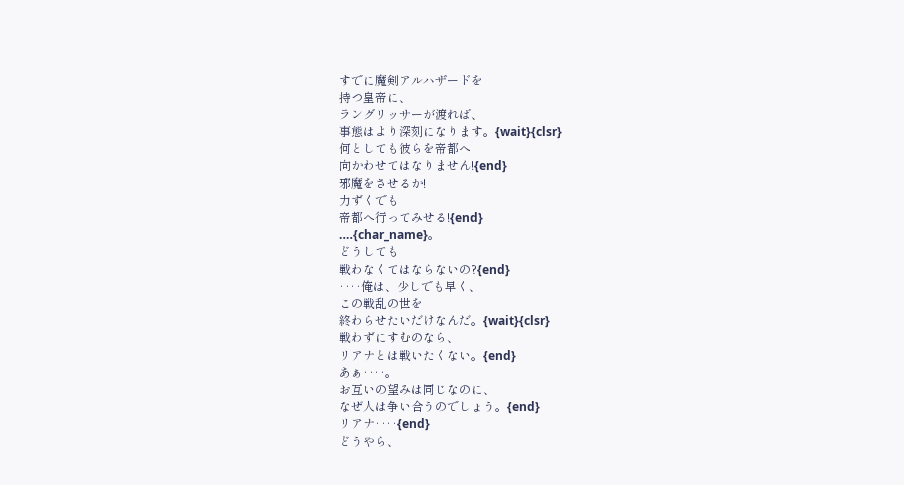すでに魔剣アルハザードを
持つ皇帝に、
ラングリッサーが渡れば、
事態はより深刻になります。{wait}{clsr}
何としても彼らを帝都へ
向かわせてはなりません!{end}
邪魔をさせるか!
力ずくでも
帝都へ行ってみせる!{end}
‥‥{char_name}。
どうしても
戦わなくてはならないの?{end}
‥‥俺は、少しでも早く、
この戦乱の世を
終わらせたいだけなんだ。{wait}{clsr}
戦わずにすむのなら、
リアナとは戦いたくない。{end}
あぁ‥‥。
お互いの望みは同じなのに、
なぜ人は争い合うのでしょう。{end}
リアナ‥‥{end}
どうやら、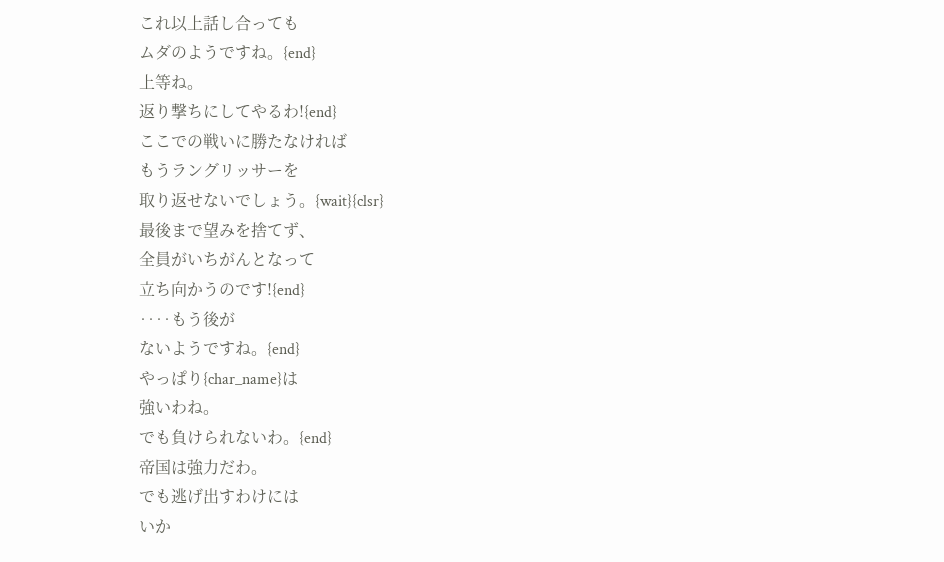これ以上話し合っても
ムダのようですね。{end}
上等ね。
返り撃ちにしてやるわ!{end}
ここでの戦いに勝たなければ
もうラングリッサーを
取り返せないでしょう。{wait}{clsr}
最後まで望みを捨てず、
全員がいちがんとなって
立ち向かうのです!{end}
‥‥もう後が
ないようですね。{end}
やっぱり{char_name}は
強いわね。
でも負けられないわ。{end}
帝国は強力だわ。
でも逃げ出すわけには
いか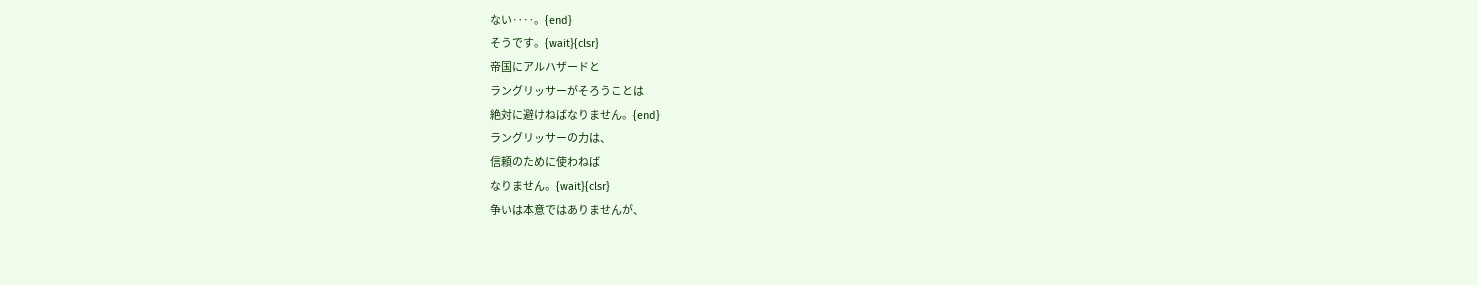ない‥‥。{end}
そうです。{wait}{clsr}
帝国にアルハザードと
ラングリッサーがそろうことは
絶対に避けねばなりません。{end}
ラングリッサーの力は、
信頼のために使わねば
なりません。{wait}{clsr}
争いは本意ではありませんが、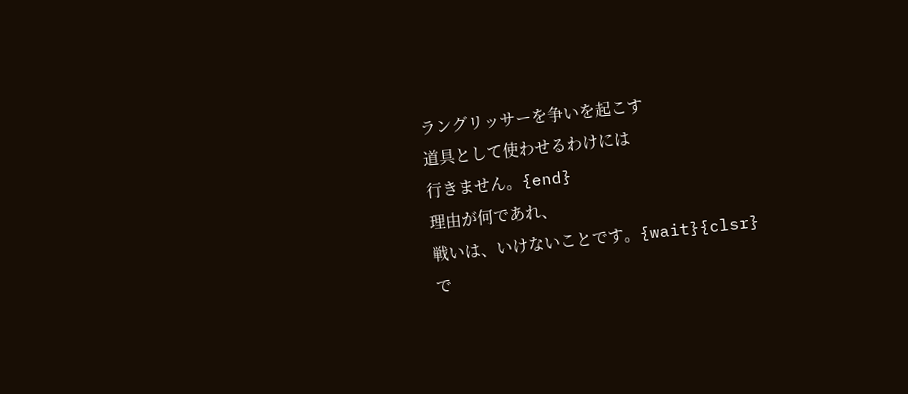ラングリッサーを争いを起こす
道具として使わせるわけには
行きません。{end}
理由が何であれ、
戦いは、いけないことです。{wait}{clsr}
で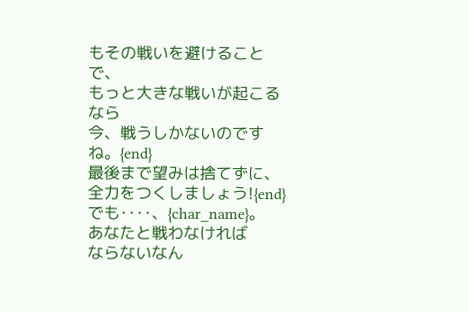もその戦いを避けることで、
もっと大きな戦いが起こるなら
今、戦うしかないのですね。{end}
最後まで望みは捨てずに、
全力をつくしましょう!{end}
でも‥‥、{char_name}。
あなたと戦わなければ
ならないなん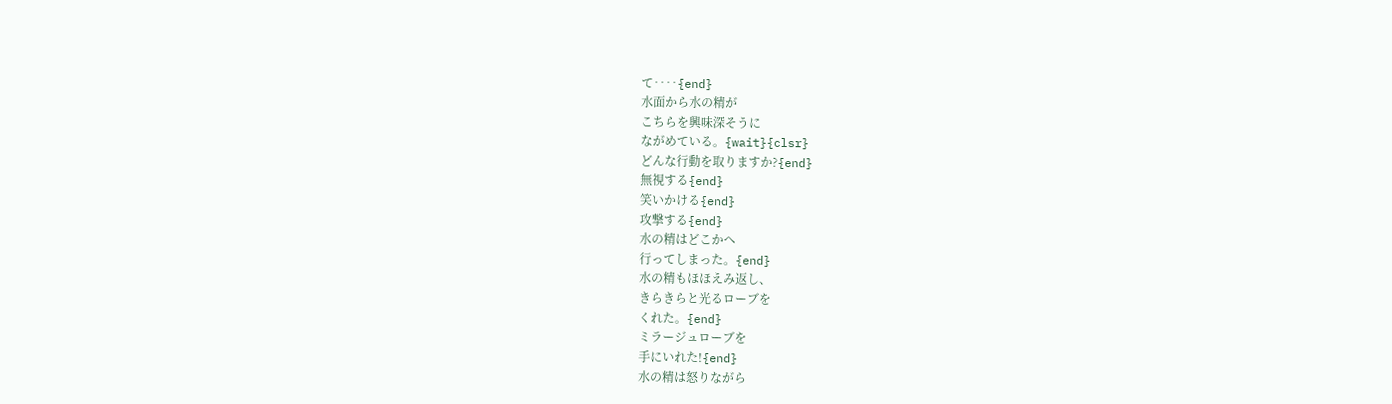て‥‥{end}
水面から水の精が
こちらを興味深そうに
ながめている。{wait}{clsr}
どんな行動を取りますか?{end}
無視する{end}
笑いかける{end}
攻撃する{end}
水の精はどこかへ
行ってしまった。{end}
水の精もほほえみ返し、
きらきらと光るローブを
くれた。{end}
ミラージュローブを
手にいれた!{end}
水の精は怒りながら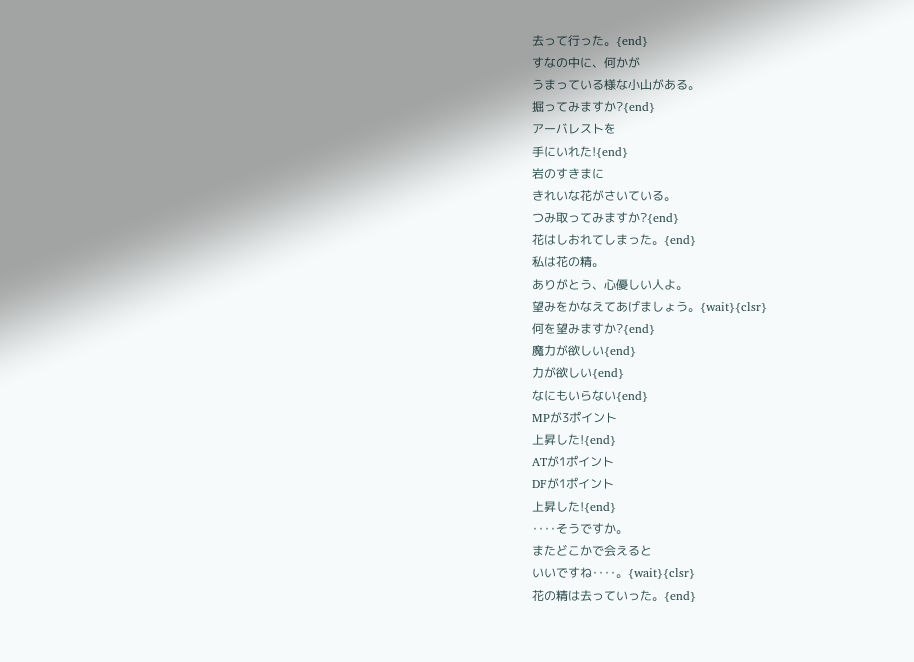去って行った。{end}
すなの中に、何かが
うまっている様な小山がある。
掘ってみますか?{end}
アーバレストを
手にいれた!{end}
岩のすきまに
きれいな花がさいている。
つみ取ってみますか?{end}
花はしおれてしまった。{end}
私は花の精。
ありがとう、心優しい人よ。
望みをかなえてあげましょう。{wait}{clsr}
何を望みますか?{end}
魔力が欲しい{end}
力が欲しい{end}
なにもいらない{end}
MPが3ポイント
上昇した!{end}
ATが1ポイント
DFが1ポイント
上昇した!{end}
‥‥そうですか。
またどこかで会えると
いいですね‥‥。{wait}{clsr}
花の精は去っていった。{end}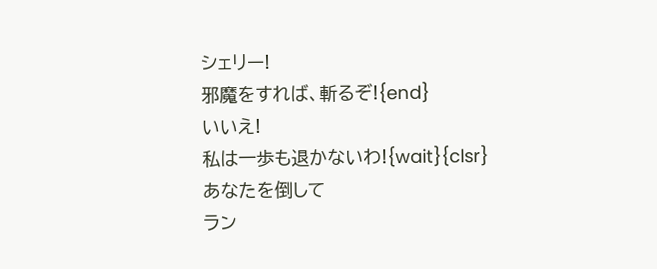シェリー!
邪魔をすれば、斬るぞ!{end}
いいえ!
私は一歩も退かないわ!{wait}{clsr}
あなたを倒して
ラン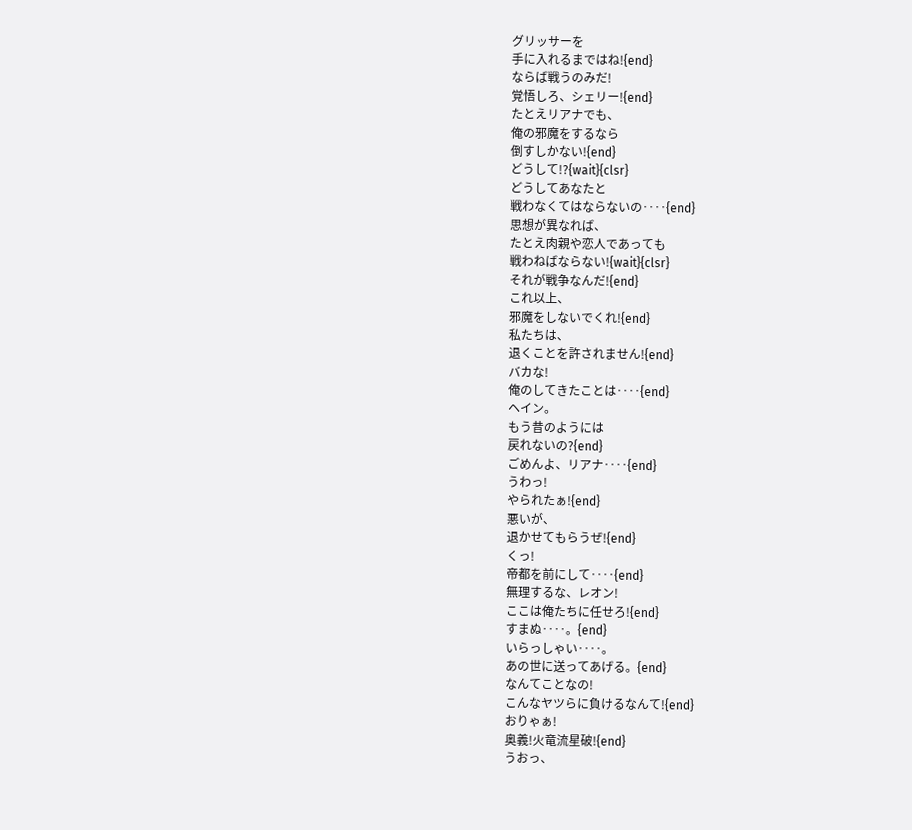グリッサーを
手に入れるまではね!{end}
ならば戦うのみだ!
覚悟しろ、シェリー!{end}
たとえリアナでも、
俺の邪魔をするなら
倒すしかない!{end}
どうして!?{wait}{clsr}
どうしてあなたと
戦わなくてはならないの‥‥{end}
思想が異なれば、
たとえ肉親や恋人であっても
戦わねばならない!{wait}{clsr}
それが戦争なんだ!{end}
これ以上、
邪魔をしないでくれ!{end}
私たちは、
退くことを許されません!{end}
バカな!
俺のしてきたことは‥‥{end}
ヘイン。
もう昔のようには
戻れないの?{end}
ごめんよ、リアナ‥‥{end}
うわっ!
やられたぁ!{end}
悪いが、
退かせてもらうぜ!{end}
くっ!
帝都を前にして‥‥{end}
無理するな、レオン!
ここは俺たちに任せろ!{end}
すまぬ‥‥。{end}
いらっしゃい‥‥。
あの世に送ってあげる。{end}
なんてことなの!
こんなヤツらに負けるなんて!{end}
おりゃぁ!
奥義!火竜流星破!{end}
うおっ、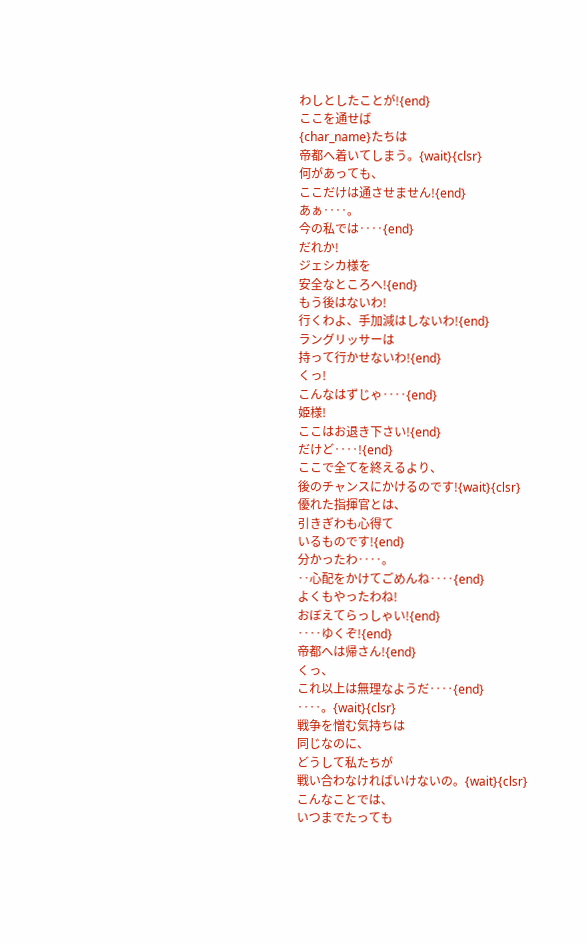わしとしたことが!{end}
ここを通せば
{char_name}たちは
帝都へ着いてしまう。{wait}{clsr}
何があっても、
ここだけは通させません!{end}
あぁ‥‥。
今の私では‥‥{end}
だれか!
ジェシカ様を
安全なところへ!{end}
もう後はないわ!
行くわよ、手加減はしないわ!{end}
ラングリッサーは
持って行かせないわ!{end}
くっ!
こんなはずじゃ‥‥{end}
姫様!
ここはお退き下さい!{end}
だけど‥‥!{end}
ここで全てを終えるより、
後のチャンスにかけるのです!{wait}{clsr}
優れた指揮官とは、
引きぎわも心得て
いるものです!{end}
分かったわ‥‥。
‥心配をかけてごめんね‥‥{end}
よくもやったわね!
おぼえてらっしゃい!{end}
‥‥ゆくぞ!{end}
帝都へは帰さん!{end}
くっ、
これ以上は無理なようだ‥‥{end}
‥‥。{wait}{clsr}
戦争を憎む気持ちは
同じなのに、
どうして私たちが
戦い合わなければいけないの。{wait}{clsr}
こんなことでは、
いつまでたっても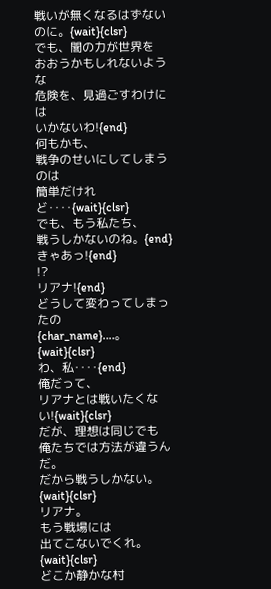戦いが無くなるはずないのに。{wait}{clsr}
でも、闇の力が世界を
おおうかもしれないような
危険を、見過ごすわけには
いかないわ!{end}
何もかも、
戦争のせいにしてしまうのは
簡単だけれど‥‥{wait}{clsr}
でも、もう私たち、
戦うしかないのね。{end}
きゃあっ!{end}
!?
リアナ!{end}
どうして変わってしまったの
{char_name}‥‥。{wait}{clsr}
わ、私‥‥{end}
俺だって、
リアナとは戦いたくない!{wait}{clsr}
だが、理想は同じでも
俺たちでは方法が違うんだ。
だから戦うしかない。{wait}{clsr}
リアナ。
もう戦場には
出てこないでくれ。{wait}{clsr}
どこか静かな村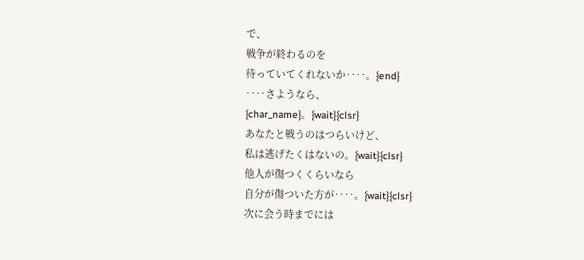で、
戦争が終わるのを
待っていてくれないか‥‥。{end}
‥‥さようなら、
{char_name}。{wait}{clsr}
あなたと戦うのはつらいけど、
私は逃げたくはないの。{wait}{clsr}
他人が傷つくくらいなら
自分が傷ついた方が‥‥。{wait}{clsr}
次に会う時までには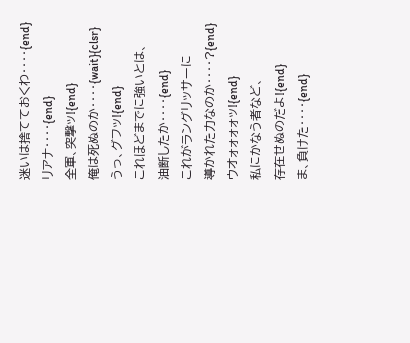迷いは捨てておくわ‥‥{end}
リアナ‥‥{end}
全軍、突撃ッ!{end}
俺は死ぬのか‥‥{wait}{clsr}
うっ、グフッ!{end}
これほどまでに強いとは、
油断したか‥‥{end}
これがラングリッサーに
導かれた力なのか‥‥?{end}
ウオォォォォッ!{end}
私にかなう者など、
存在せぬのだよ!{end}
ま、負けた‥‥{end}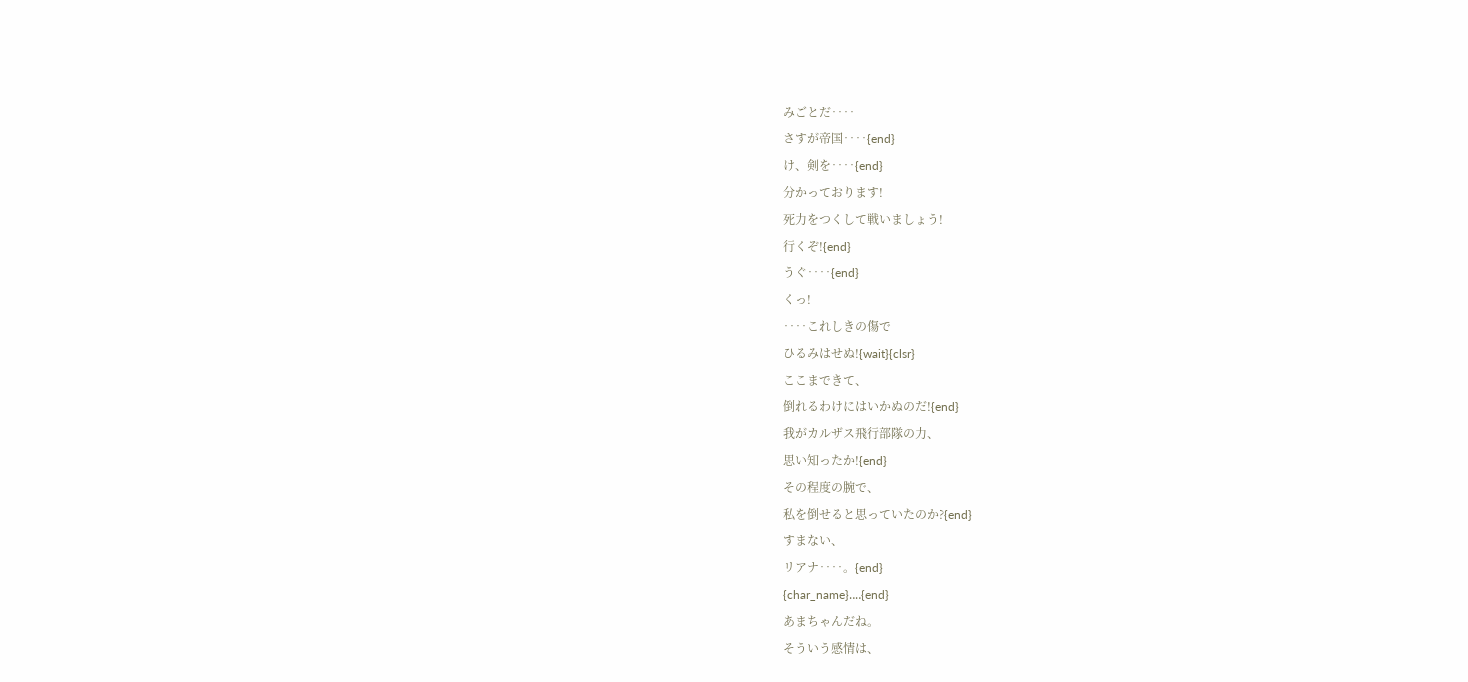みごとだ‥‥
さすが帝国‥‥{end}
け、剣を‥‥{end}
分かっております!
死力をつくして戦いましょう!
行くぞ!{end}
うぐ‥‥{end}
くっ!
‥‥これしきの傷で
ひるみはせぬ!{wait}{clsr}
ここまできて、
倒れるわけにはいかぬのだ!{end}
我がカルザス飛行部隊の力、
思い知ったか!{end}
その程度の腕で、
私を倒せると思っていたのか?{end}
すまない、
リアナ‥‥。{end}
{char_name}‥‥{end}
あまちゃんだね。
そういう感情は、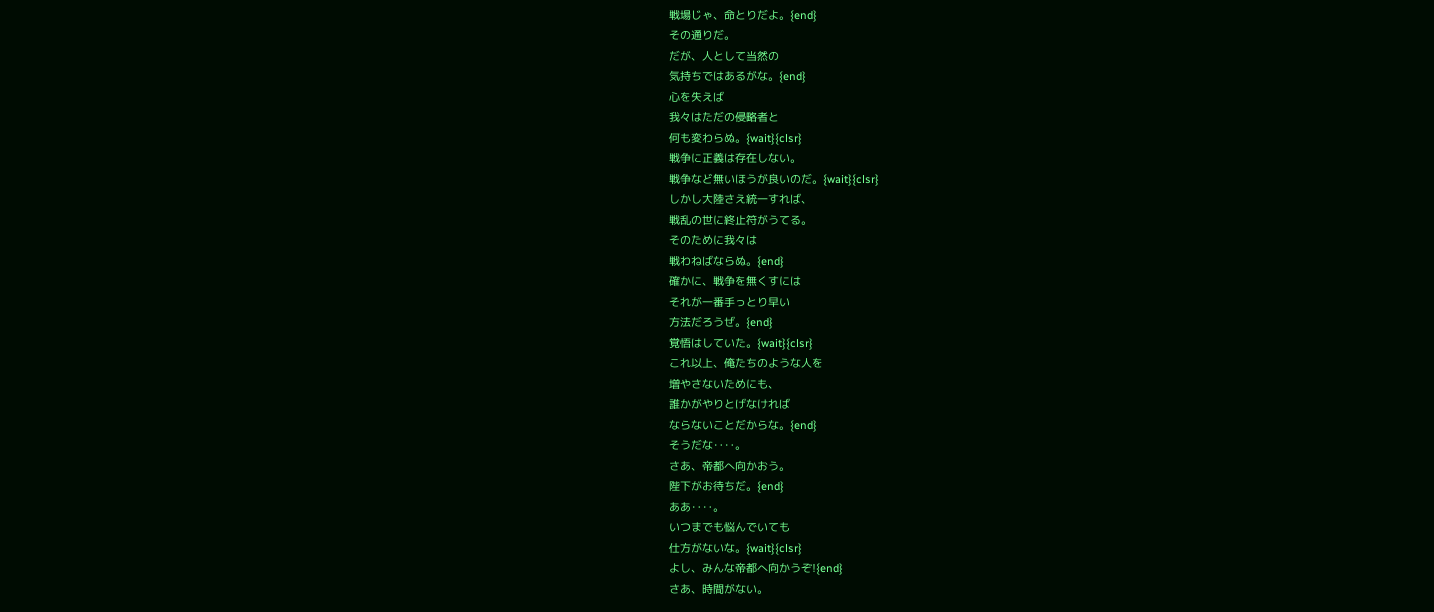戦場じゃ、命とりだよ。{end}
その通りだ。
だが、人として当然の
気持ちではあるがな。{end}
心を失えば
我々はただの侵略者と
何も変わらぬ。{wait}{clsr}
戦争に正義は存在しない。
戦争など無いほうが良いのだ。{wait}{clsr}
しかし大陸さえ統一すれば、
戦乱の世に終止符がうてる。
そのために我々は
戦わねばならぬ。{end}
確かに、戦争を無くすには
それが一番手っとり早い
方法だろうぜ。{end}
覚悟はしていた。{wait}{clsr}
これ以上、俺たちのような人を
増やさないためにも、
誰かがやりとげなければ
ならないことだからな。{end}
そうだな‥‥。
さあ、帝都へ向かおう。
陛下がお待ちだ。{end}
ああ‥‥。
いつまでも悩んでいても
仕方がないな。{wait}{clsr}
よし、みんな帝都へ向かうぞ!{end}
さあ、時間がない。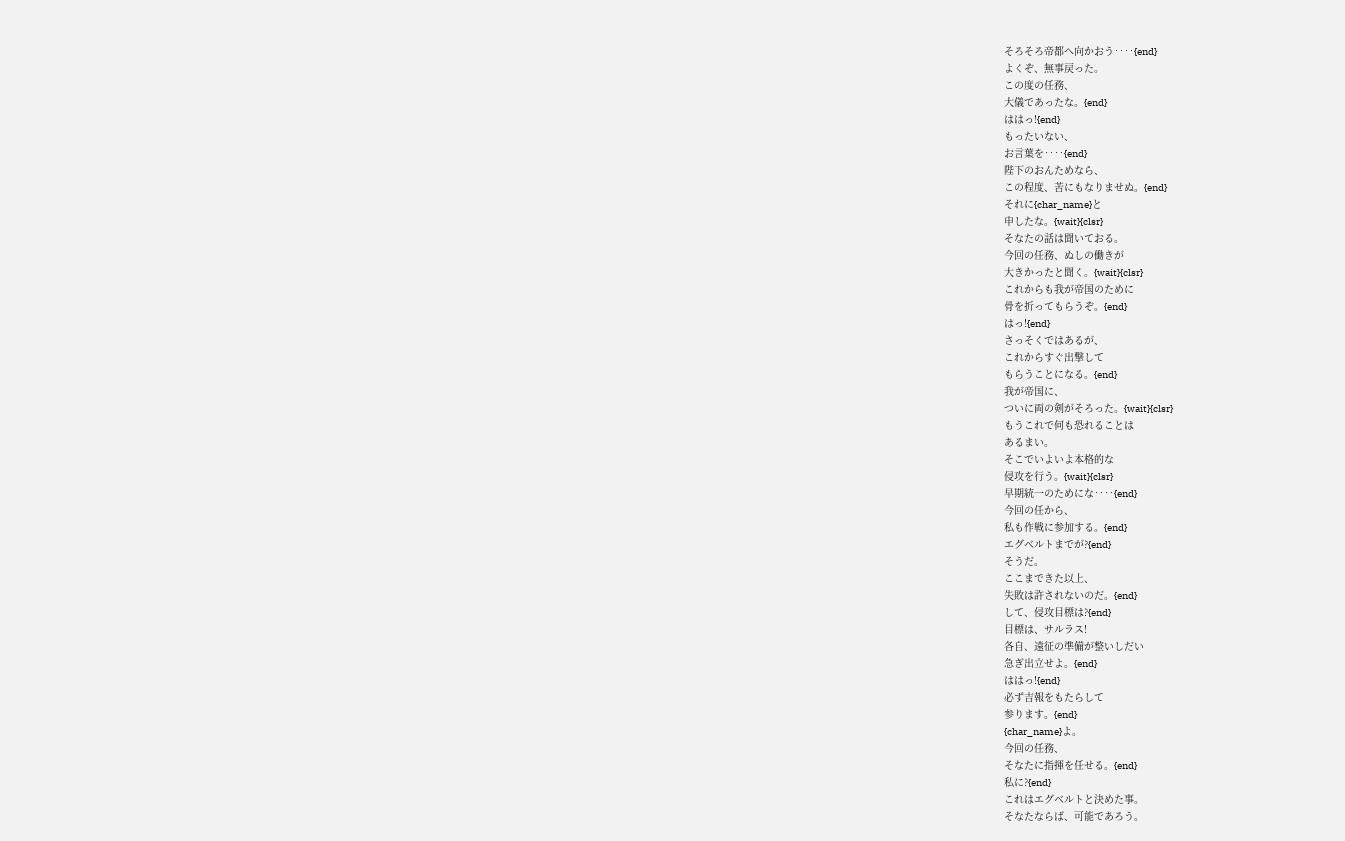そろそろ帝都へ向かおう‥‥{end}
よくぞ、無事戻った。
この度の任務、
大儀であったな。{end}
ははっ!{end}
もったいない、
お言葉を‥‥{end}
陛下のおんためなら、
この程度、苦にもなりませぬ。{end}
それに{char_name}と
申したな。{wait}{clsr}
そなたの話は聞いておる。
今回の任務、ぬしの働きが
大きかったと聞く。{wait}{clsr}
これからも我が帝国のために
骨を折ってもらうぞ。{end}
はっ!{end}
さっそくではあるが、
これからすぐ出撃して
もらうことになる。{end}
我が帝国に、
ついに両の剣がそろった。{wait}{clsr}
もうこれで何も恐れることは
あるまい。
そこでいよいよ本格的な
侵攻を行う。{wait}{clsr}
早期統一のためにな‥‥{end}
今回の任から、
私も作戦に参加する。{end}
エグベルトまでが?{end}
そうだ。
ここまできた以上、
失敗は許されないのだ。{end}
して、侵攻目標は?{end}
目標は、サルラス!
各自、遠征の準備が整いしだい
急ぎ出立せよ。{end}
ははっ!{end}
必ず吉報をもたらして
参ります。{end}
{char_name}よ。
今回の任務、
そなたに指揮を任せる。{end}
私に?{end}
これはエグベルトと決めた事。
そなたならば、可能であろう。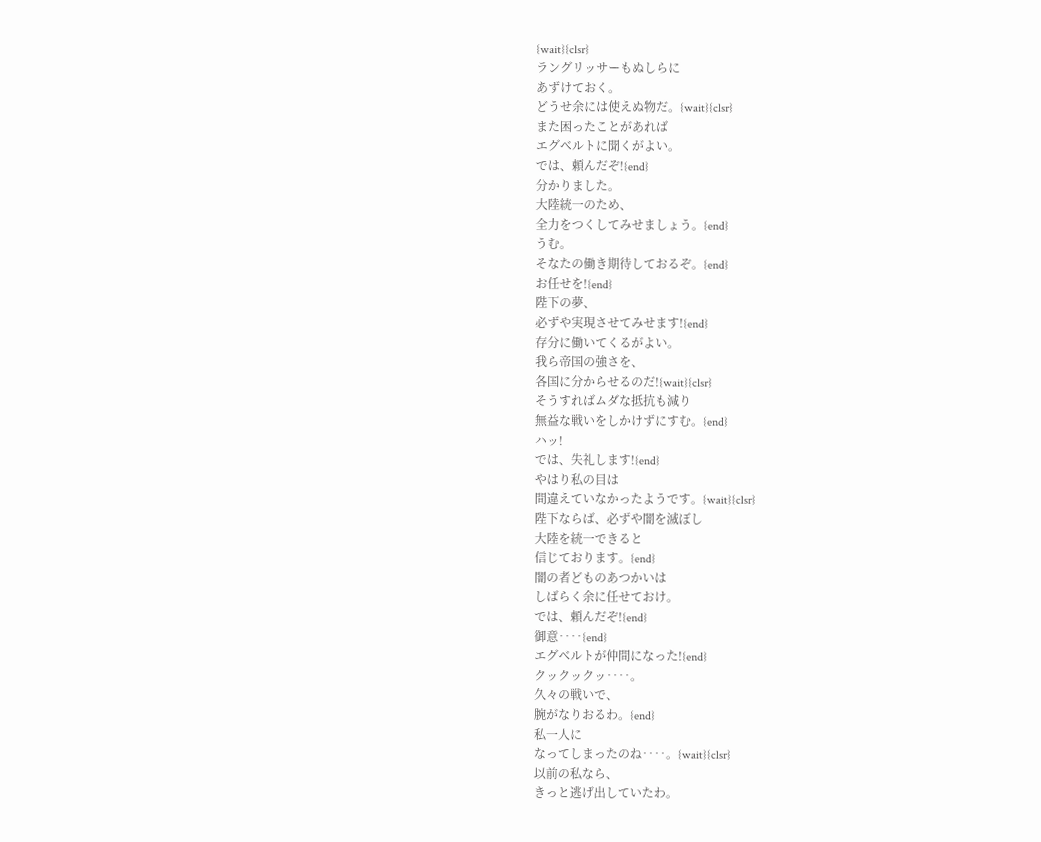{wait}{clsr}
ラングリッサーもぬしらに
あずけておく。
どうせ余には使えぬ物だ。{wait}{clsr}
また困ったことがあれば
エグベルトに聞くがよい。
では、頼んだぞ!{end}
分かりました。
大陸統一のため、
全力をつくしてみせましょう。{end}
うむ。
そなたの働き期待しておるぞ。{end}
お任せを!{end}
陛下の夢、
必ずや実現させてみせます!{end}
存分に働いてくるがよい。
我ら帝国の強さを、
各国に分からせるのだ!{wait}{clsr}
そうすればムダな抵抗も減り
無益な戦いをしかけずにすむ。{end}
ハッ!
では、失礼します!{end}
やはり私の目は
間違えていなかったようです。{wait}{clsr}
陛下ならば、必ずや闇を滅ぼし
大陸を統一できると
信じております。{end}
闇の者どものあつかいは
しばらく余に任せておけ。
では、頼んだぞ!{end}
御意‥‥{end}
エグベルトが仲間になった!{end}
クックックッ‥‥。
久々の戦いで、
腕がなりおるわ。{end}
私一人に
なってしまったのね‥‥。{wait}{clsr}
以前の私なら、
きっと逃げ出していたわ。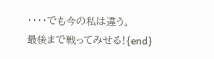‥‥でも今の私は違う。
最後まで戦ってみせる!{end}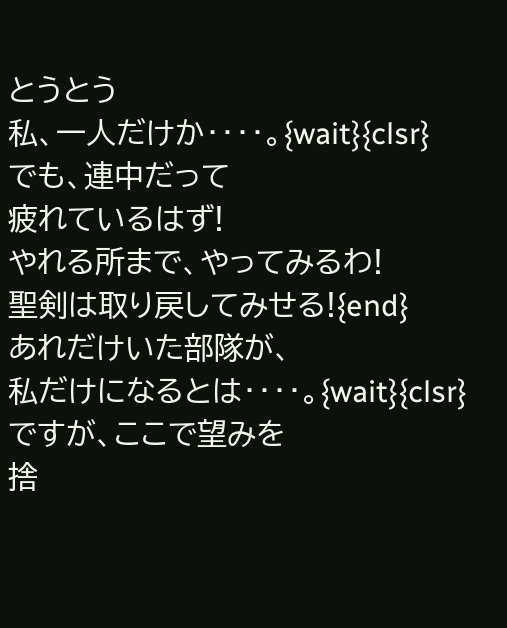とうとう
私、一人だけか‥‥。{wait}{clsr}
でも、連中だって
疲れているはず!
やれる所まで、やってみるわ!
聖剣は取り戻してみせる!{end}
あれだけいた部隊が、
私だけになるとは‥‥。{wait}{clsr}
ですが、ここで望みを
捨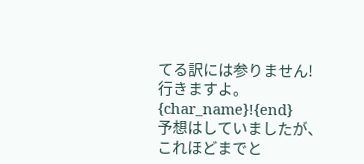てる訳には参りません!
行きますよ。
{char_name}!{end}
予想はしていましたが、
これほどまでと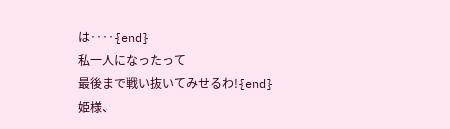は‥‥{end}
私一人になったって
最後まで戦い抜いてみせるわ!{end}
姫様、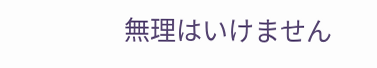無理はいけません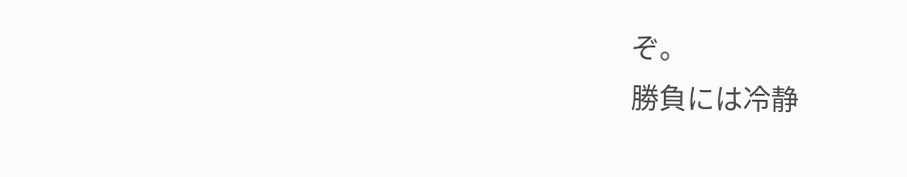ぞ。
勝負には冷静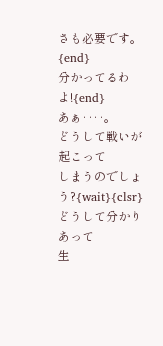さも必要です。{end}
分かってるわよ!{end}
あぁ‥‥。
どうして戦いが起こって
しまうのでしょう?{wait}{clsr}
どうして分かりあって
生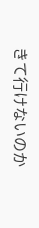きて行けないのか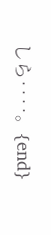しら‥‥。{end}